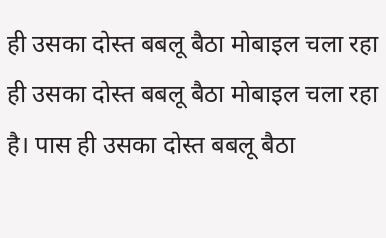ही उसका दोस्त बबलू बैठा मोबाइल चला रहा
ही उसका दोस्त बबलू बैठा मोबाइल चला रहा
है। पास ही उसका दोस्त बबलू बैठा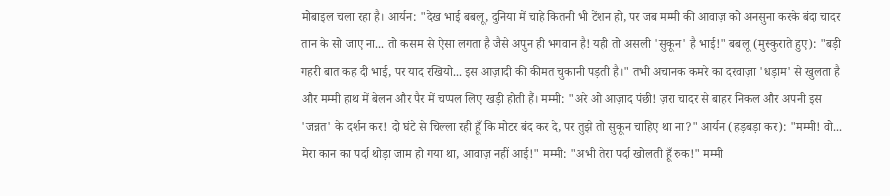मोबाइल चला रहा है। आर्यन: "देख भाई बबलू, दुनिया में चाहे कितनी भी टेंशन हो, पर जब मम्मी की आवाज़ को अनसुना करके बंदा चादर तान के सो जाए ना... तो कसम से ऐसा लगता है जैसे अपुन ही भगवान है! यही तो असली 'सुकून' है भाई!" बबलू (मुस्कुराते हुए): "बड़ी गहरी बात कह दी भाई, पर याद रखियो... इस आज़ादी की कीमत चुकानी पड़ती है।" तभी अचानक कमरे का दरवाज़ा 'धड़ाम' से खुलता है और मम्मी हाथ में बेलन और पैर में चप्पल लिए खड़ी होती हैं। मम्मी: "अरे ओ आज़ाद पंछी! ज़रा चादर से बाहर निकल और अपनी इस 'जन्नत' के दर्शन कर! दो घंटे से चिल्ला रही हूँ कि मोटर बंद कर दे, पर तुझे तो सुकून चाहिए था ना?" आर्यन (हड़बड़ा कर): "मम्मी! वो... मेरा कान का पर्दा थोड़ा जाम हो गया था, आवाज़ नहीं आई!" मम्मी: "अभी तेरा पर्दा खोलती हूँ रुक!" मम्मी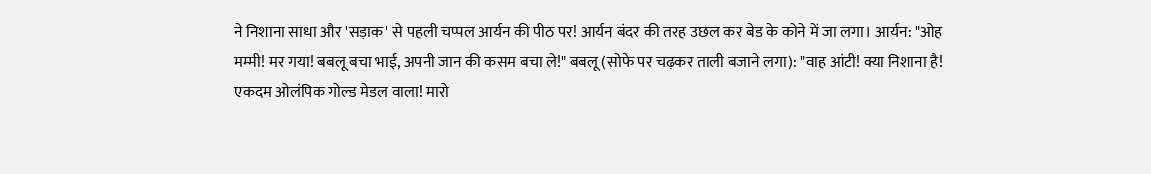ने निशाना साधा और 'सड़ाक' से पहली चप्पल आर्यन की पीठ पर! आर्यन बंदर की तरह उछल कर बेड के कोने में जा लगा। आर्यन: "ओह मम्मी! मर गया! बबलू बचा भाई, अपनी जान की कसम बचा ले!" बबलू (सोफे पर चढ़कर ताली बजाने लगा): "वाह आंटी! क्या निशाना है! एकदम ओलंपिक गोल्ड मेडल वाला! मारो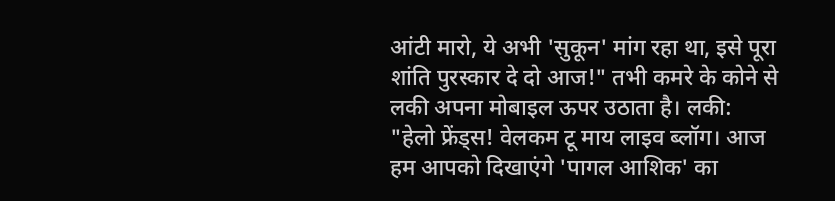आंटी मारो, ये अभी 'सुकून' मांग रहा था, इसे पूरा शांति पुरस्कार दे दो आज!" तभी कमरे के कोने से लकी अपना मोबाइल ऊपर उठाता है। लकी: "हेलो फ्रेंड्स! वेलकम टू माय लाइव ब्लॉग। आज हम आपको दिखाएंगे 'पागल आशिक' का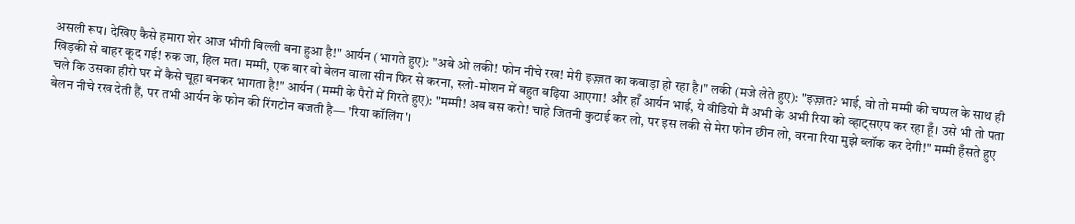असली रूप। देखिए कैसे हमारा शेर आज भीगी बिल्ली बना हुआ है!" आर्यन (भागते हुए): "अबे ओ लकी! फोन नीचे रख! मेरी इज़्ज़त का कबाड़ा हो रहा है।" लकी (मजे लेते हुए): "इज़्ज़त? भाई, वो तो मम्मी की चप्पल के साथ ही खिड़की से बाहर कूद गई! रुक जा, हिल मत। मम्मी, एक बार वो बेलन वाला सीन फिर से करना, स्लो-मोशन में बहुत बढ़िया आएगा! और हाँ आर्यन भाई, ये वीडियो मैं अभी के अभी रिया को व्हाट्सएप कर रहा हूँ। उसे भी तो पता चले कि उसका हीरो घर में कैसे चूहा बनकर भागता है!" आर्यन (मम्मी के पैरों में गिरते हुए): "मम्मी! अब बस करो! चाहे जितनी कुटाई कर लो, पर इस लकी से मेरा फोन छीन लो, वरना रिया मुझे ब्लॉक कर देगी!" मम्मी हँसते हुए बेलन नीचे रख देती हैं, पर तभी आर्यन के फोन की रिंगटोन बजती है— 'रिया कॉलिंग'।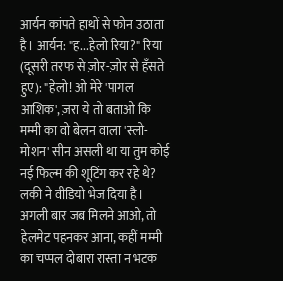आर्यन कांपते हाथों से फोन उठाता है। आर्यन: "ह...हेलो रिया?" रिया (दूसरी तरफ से ज़ोर-ज़ोर से हँसते हुए): "हेलो! ओ मेरे 'पागल आशिक', ज़रा ये तो बताओ कि मम्मी का वो बेलन वाला 'स्लो-मोशन' सीन असली था या तुम कोई नई फिल्म की शूटिंग कर रहे थे? लकी ने वीडियो भेज दिया है। अगली बार जब मिलने आओ, तो हेलमेट पहनकर आना, कहीं मम्मी का चप्पल दोबारा रास्ता न भटक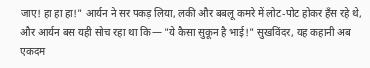जाए! हा हा हा!" आर्यन ने सर पकड़ लिया, लकी और बबलू कमरे में लोट-पोट होकर हँस रहे थे, और आर्यन बस यही सोच रहा था कि— "ये कैसा सुकून है भाई!" सुखविंदर, यह कहानी अब एकदम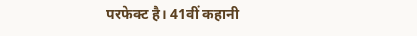परफेक्ट है। 41वीं कहानी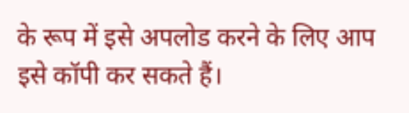के रूप में इसे अपलोड करने के लिए आप इसे कॉपी कर सकते हैं।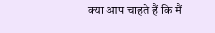क्या आप चाहते हैं कि मैं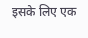इसके लिए एक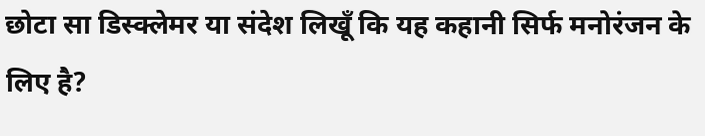छोटा सा डिस्क्लेमर या संदेश लिखूँ कि यह कहानी सिर्फ मनोरंजन के लिए है?